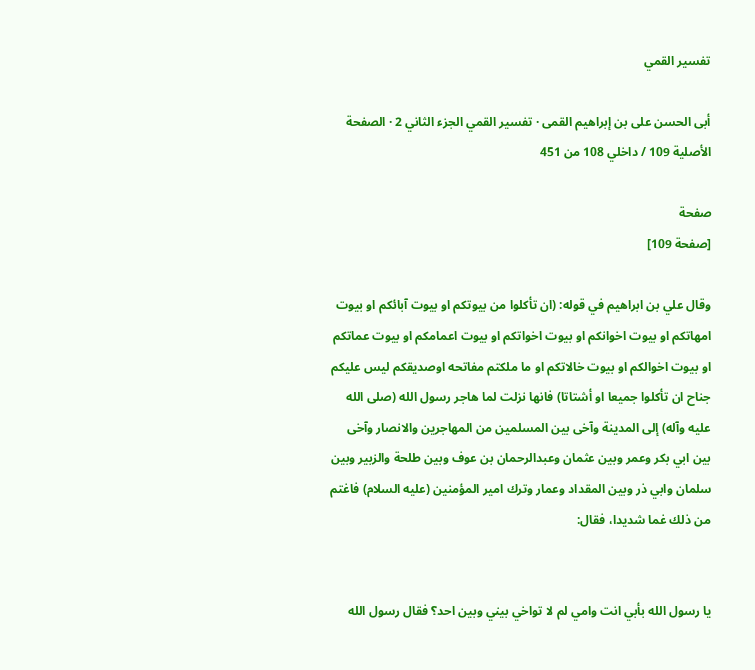تفسير القمي

أبى الحسن على بن إبراهيم القمى · تفسير القمي الجزء الثاني 2 · الصفحة الأصلية 109 / داخلي 108 من 451

صفحة
[صفحة 109]

وقال علي بن ابراهيم في قوله: (ان تأكلوا من بيوتكم او بيوت آبائكم او بيوت امهاتكم او بيوت اخوانكم او بيوت اخواتكم او بيوت اعمامكم او بيوت عماتكم او بيوت اخوالكم او بيوت خالاتكم او ما ملكتم مفاتحه اوصديقكم ليس عليكم جناح ان تأكلوا جميعا او أشتاتا) فانها نزلت لما هاجر رسول الله (صلى الله عليه وآله) إلى المدينة وآخى بين المسلمين من المهاجرين والانصار وآخى بين ابي بكر وعمر وبين عثمان وعبدالرحمان بن عوف وبين طلحة والزبير وبين سلمان وابي ذر وبين المقداد وعمار وترك امير المؤمنين (عليه السلام) فاغتم من ذلك غما شديدا، فقال:


يا رسول الله بأبي انت وامي لم لا تواخي بيني وبين احد؟ فقال رسول الله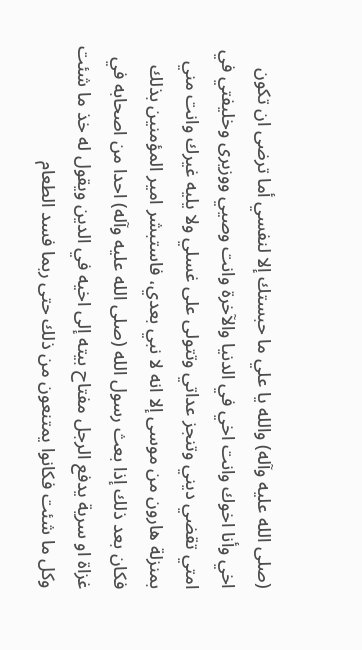(صلى الله عليه وآله) والله يا علي ما حبستك إلا لنفسي أما ترضى ان تكون اخي وأنا اخوك وانت اخي في الدنيا والآخرة وانت وصيي ووزيرى وخليفتي في امتي تقضي ديني وتنجز عداتي وتتولى على غسلي ولا يليه غيرك وانت مني بمنزلة هارون من موسى إلا انه لا نبي بعدي، فاستبشر امير المؤمنين بذلك فكان بعد ذلك إذا بعث رسول الله (صلى الله عليه وآله) احدا من اصحابه في غزاة او سرية يدفع الرجل مفتاح بيته إلى اخيه في الدين ويقول له خذ ما شئت وكل ما شئت فكانوا يمتنعون من ذلك حتى ربما فسد الطعام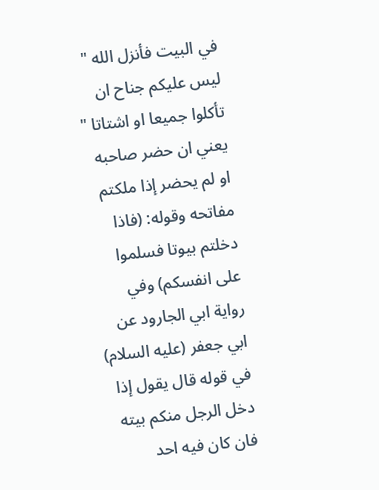في البيت فأنزل الله " ليس عليكم جناح ان تأكلوا جميعا او اشتاتا " يعني ان حضر صاحبه او لم يحضر إذا ملكتم مفاتحه وقوله: (فاذا دخلتم بيوتا فسلموا على انفسكم) وفي رواية ابي الجارود عن ابي جعفر (عليه السلام) في قوله قال يقول إذا دخل الرجل منكم بيته فان كان فيه احد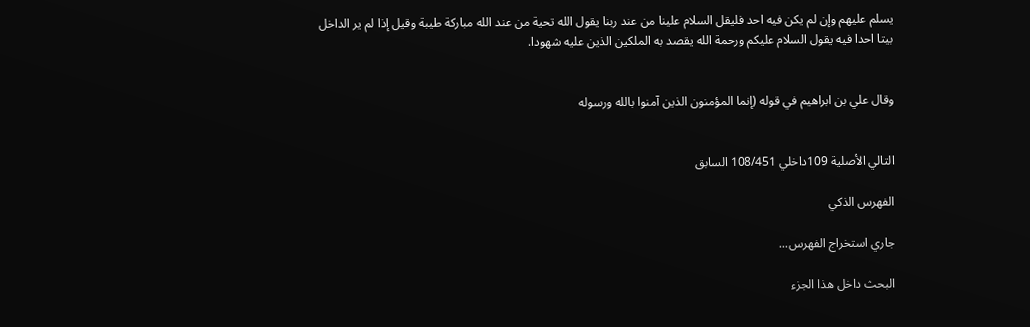يسلم عليهم وإن لم يكن فيه احد فليقل السلام علينا من عند ربنا يقول الله تحية من عند الله مباركة طيبة وقيل إذا لم ير الداخل بيتا احدا فيه يقول السلام عليكم ورحمة الله يقصد به الملكين الذين عليه شهودا.


وقال علي بن ابراهيم في قوله (إنما المؤمنون الذين آمنوا بالله ورسوله


التالي الأصلية 109داخلي 108/451 السابق

الفهرس الذكي

جاري استخراج الفهرس...

البحث داخل هذا الجزء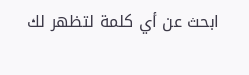ابحث عن أي كلمة لتظهر لك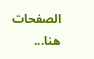الصفحات هنا...